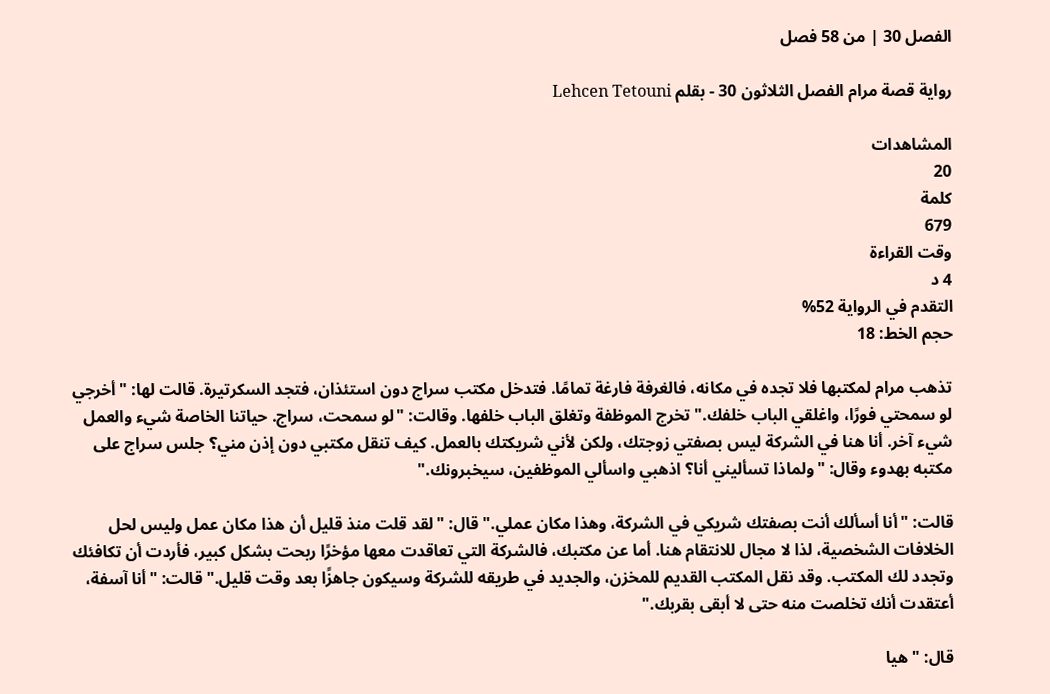الفصل 30 | من 58 فصل

رواية قصة مرام الفصل الثلاثون 30 - بقلم Lehcen Tetouni

المشاهدات
20
كلمة
679
وقت القراءة
4 د
التقدم في الرواية 52%
حجم الخط: 18

تذهب مرام لمكتبها فلا تجده في مكانه، فالغرفة فارغة تمامًا. فتدخل مكتب سراج دون استئذان، فتجد السكرتيرة. قالت لها: "أخرجي لو سمحتي فورًا، واغلقي الباب خلفك." تخرج الموظفة وتغلق الباب خلفها. وقالت: "لو سمحت، سراج. حياتنا الخاصة شيء والعمل شيء آخر. أنا هنا في الشركة ليس بصفتي زوجتك، ولكن لأني شريكتك بالعمل. كيف تنقل مكتبي دون إذن مني؟ جلس سراج على مكتبه بهدوء وقال: "ولماذا تسأليني أنا؟ اذهبي واسألي الموظفين، سيخبرونك."

قالت: "أنا أسألك أنت بصفتك شريكي في الشركة، وهذا مكان عملي." قال: "لقد قلت منذ قليل أن هذا مكان عمل وليس لحل الخلافات الشخصية، لذا لا مجال للانتقام هنا. أما عن مكتبك، فالشركة التي تعاقدت معها مؤخرًا ربحت بشكل كبير، فأردت أن تكافئك وتجدد لك المكتب. وقد نقل المكتب القديم للمخزن، والجديد في طريقه للشركة وسيكون جاهزًا بعد وقت قليل." قالت: "أنا آسفة، أعتقدت أنك تخلصت منه حتى لا أبقى بقربك."

قال: "هيا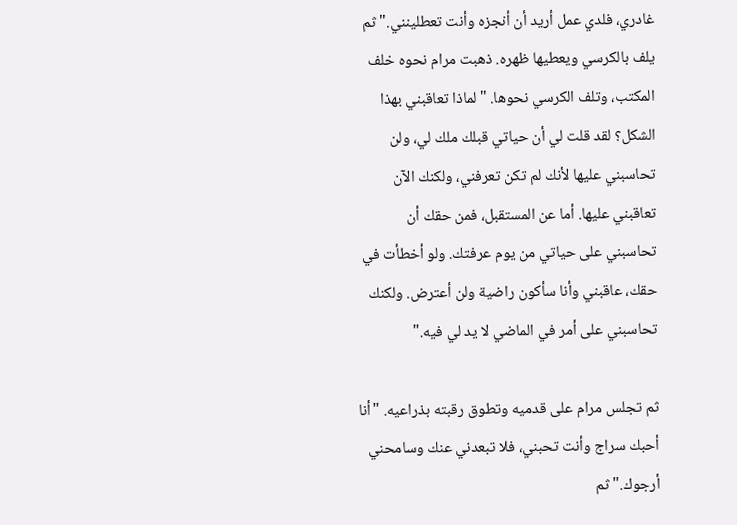غادري، فلدي عمل أريد أن أنجزه وأنت تعطلينني." ثم يلف بالكرسي ويعطيها ظهره. ذهبت مرام نحوه خلف المكتب، وتلف الكرسي نحوها. "لماذا تعاقبني بهذا الشكل؟ لقد قلت لي أن حياتي قبلك ملك لي، ولن تحاسبني عليها لأنك لم تكن تعرفني، ولكنك الآن تعاقبني عليها. أما عن المستقبل، فمن حقك أن تحاسبني على حياتي من يوم عرفتك. ولو أخطأت في حقك، عاقبني وأنا سأكون راضية ولن أعترض. ولكنك تحاسبني على أمر في الماضي لا يد لي فيه."

ثم تجلس مرام على قدميه وتطوق رقبته بذراعيه. "أنا أحبك سراج وأنت تحبني، فلا تبعدني عنك وسامحني أرجوك." ثم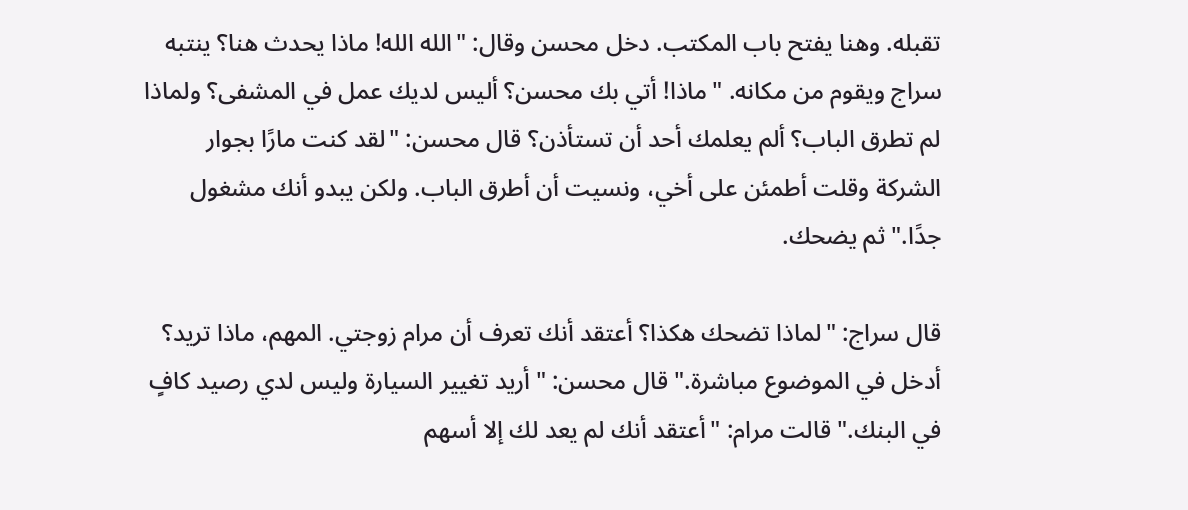تقبله. وهنا يفتح باب المكتب. دخل محسن وقال: "الله الله! ماذا يحدث هنا؟ ينتبه سراج ويقوم من مكانه. "ماذا! أتي بك محسن؟ أليس لديك عمل في المشفى؟ ولماذا لم تطرق الباب؟ ألم يعلمك أحد أن تستأذن؟ قال محسن: "لقد كنت مارًا بجوار الشركة وقلت أطمئن على أخي، ونسيت أن أطرق الباب. ولكن يبدو أنك مشغول جدًا." ثم يضحك.

قال سراج: "لماذا تضحك هكذا؟ أعتقد أنك تعرف أن مرام زوجتي. المهم، ماذا تريد؟ أدخل في الموضوع مباشرة." قال محسن: "أريد تغيير السيارة وليس لدي رصيد كافٍ في البنك." قالت مرام: "أعتقد أنك لم يعد لك إلا أسهم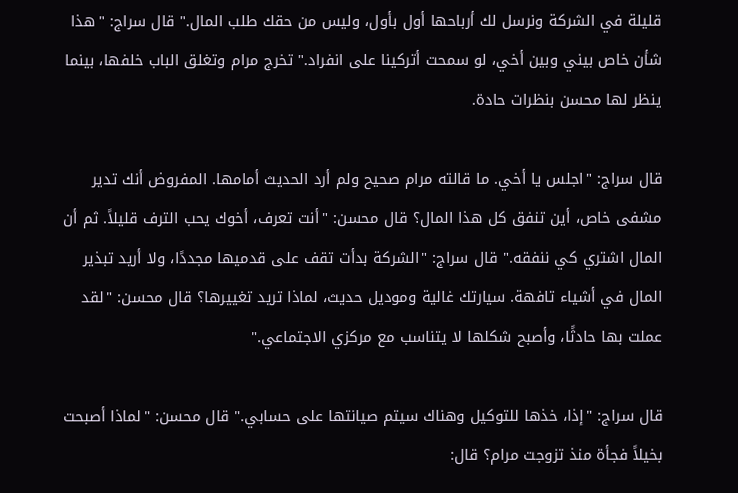قليلة في الشركة ونرسل لك أرباحها أول بأول، وليس من حقك طلب المال." قال سراج: "هذا شأن خاص بيني وبين أخي، لو سمحت أتركينا على انفراد." تخرج مرام وتغلق الباب خلفها، بينما ينظر لها محسن بنظرات حادة.

قال سراج: "اجلس يا أخي. ما قالته مرام صحيح ولم أرد الحديث أمامها. المفروض أنك تدير مشفى خاص، أين تنفق كل هذا المال؟ قال محسن: "أنت تعرف، أخوك يحب الترف قليلاً. ثم أن المال اشتري كي ننفقه." قال سراج: "الشركة بدأت تقف على قدميها مجددًا، ولا أريد تبذير المال في أشياء تافهة. سيارتك غالية وموديل حديث، لماذا تريد تغييرها؟ قال محسن: "لقد عملت بها حادثًا، وأصبح شكلها لا يتناسب مع مركزي الاجتماعي."

قال سراج: "إذا، خذها للتوكيل وهناك سيتم صيانتها على حسابي." قال محسن: "لماذا أصبحت بخيلاً فجأة منذ تزوجت مرام؟ قال: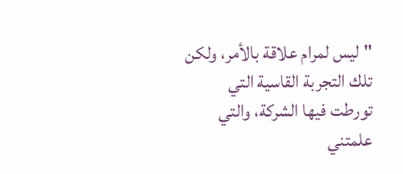"ليس لمرام علاقة بالأمر، ولكن تلك التجربة القاسية التي تورطت فيها الشركة، والتي علمتني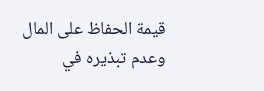قيمة الحفاظ على المال وعدم تبذيره في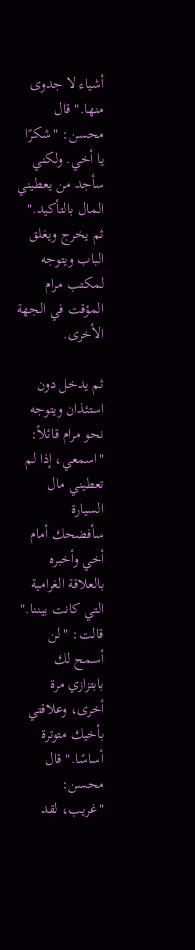أشياء لا جدوى منها." قال محسن: "شكرًا يا أخي. ولكني سأجد من يعطيني المال بالتأكيد." ثم يخرج ويغلق الباب ويتوجه لمكتب مرام المؤقت في الجهة الأخرى.

ثم يدخل دون استئذان ويتوجه نحو مرام قائلاً: "اسمعي، إذا لم تعطيني مال السيارة سأفضحك أمام أخي وأخبره بالعلاقة الغرامية التي كانت بيننا." قالت: "لن أسمح لك بابتزازي مرة أخرى، وعلاقتي بأخيك متوترة أساسًا." قال محسن: "غريب، لقد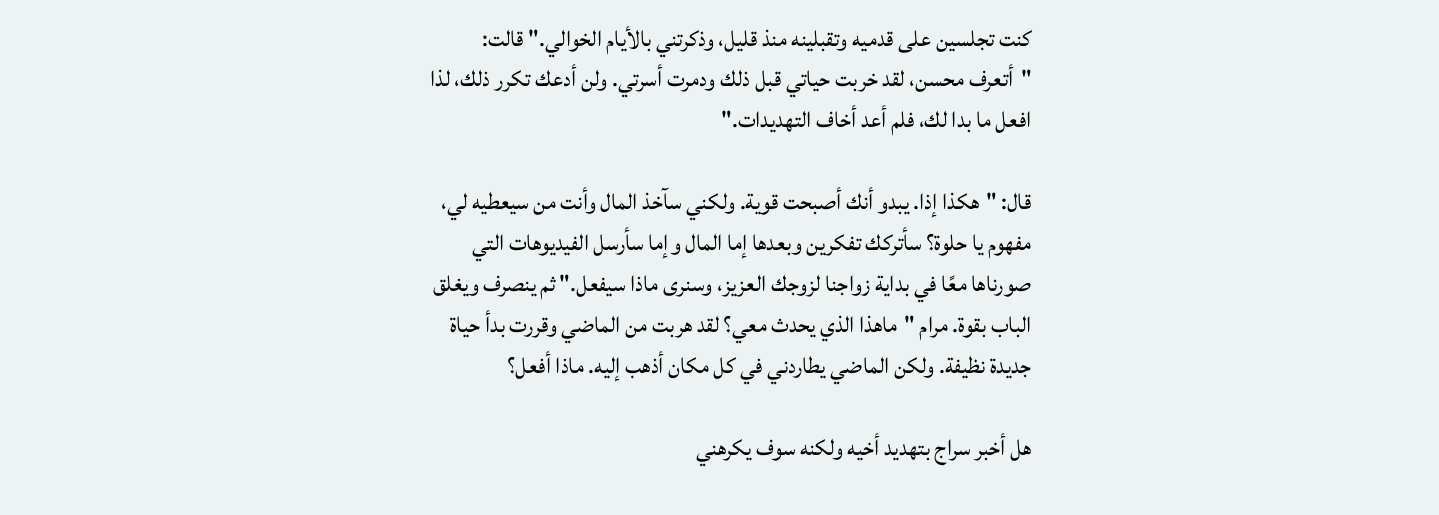كنت تجلسين على قدميه وتقبلينه منذ قليل، وذكرتني بالأيام الخوالي." قالت: "أتعرف محسن، لقد خربت حياتي قبل ذلك ودمرت أسرتي. ولن أدعك تكرر ذلك، لذا افعل ما بدا لك، فلم أعد أخاف التهديدات."

قال: "هكذا إذا. يبدو أنك أصبحت قوية. ولكني سآخذ المال وأنت من سيعطيه لي، مفهوم يا حلوة؟ سأتركك تفكرين وبعدها إما المال وإما سأرسل الفيديوهات التي صورناها معًا في بداية زواجنا لزوجك العزيز، وسنرى ماذا سيفعل." ثم ينصرف ويغلق الباب بقوة. مرام "ماهذا الذي يحدث معي؟ لقد هربت من الماضي وقررت بدأ حياة جديدة نظيفة. ولكن الماضي يطاردني في كل مكان أذهب إليه. ماذا أفعل؟

هل أخبر سراج بتهديد أخيه ولكنه سوف يكرهني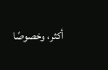أكثر، وخصوصًا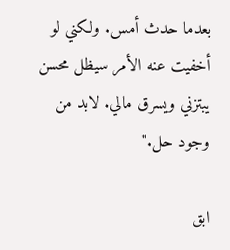بعدما حدث أمس. ولكني لو أخفيت عنه الأمر سيظل محسن يبتزني ويسرق مالي. لابد من وجود حل."

ابق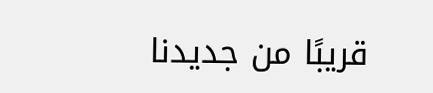قريبًا من جديدنا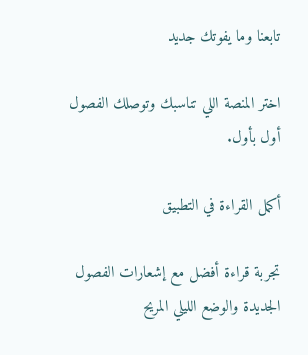تابعنا وما يفوتك جديد

اختر المنصة اللي تناسبك وتوصلك الفصول أول بأول.

أكمل القراءة في التطبيق

تجربة قراءة أفضل مع إشعارات الفصول الجديدة والوضع الليلي المريح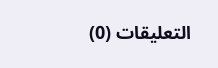التعليقات (0)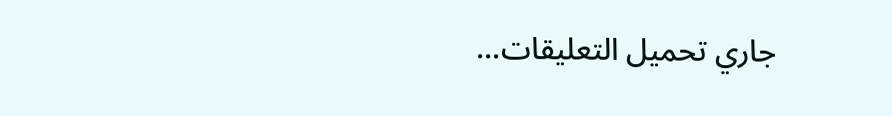جاري تحميل التعليقات...